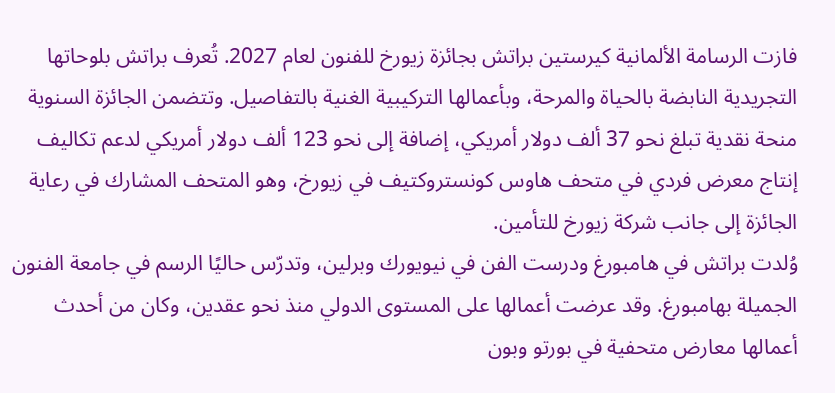فازت الرسامة الألمانية كيرستين براتش بجائزة زيورخ للفنون لعام 2027. تُعرف براتش بلوحاتها التجريدية النابضة بالحياة والمرحة، وبأعمالها التركيبية الغنية بالتفاصيل. وتتضمن الجائزة السنوية منحة نقدية تبلغ نحو 37 ألف دولار أمريكي، إضافة إلى نحو 123 ألف دولار أمريكي لدعم تكاليف إنتاج معرض فردي في متحف هاوس كونستروكتيف في زيورخ، وهو المتحف المشارك في رعاية الجائزة إلى جانب شركة زيورخ للتأمين.
وُلدت براتش في هامبورغ ودرست الفن في نيويورك وبرلين، وتدرّس حاليًا الرسم في جامعة الفنون الجميلة بهامبورغ. وقد عرضت أعمالها على المستوى الدولي منذ نحو عقدين، وكان من أحدث أعمالها معارض متحفية في بورتو وبون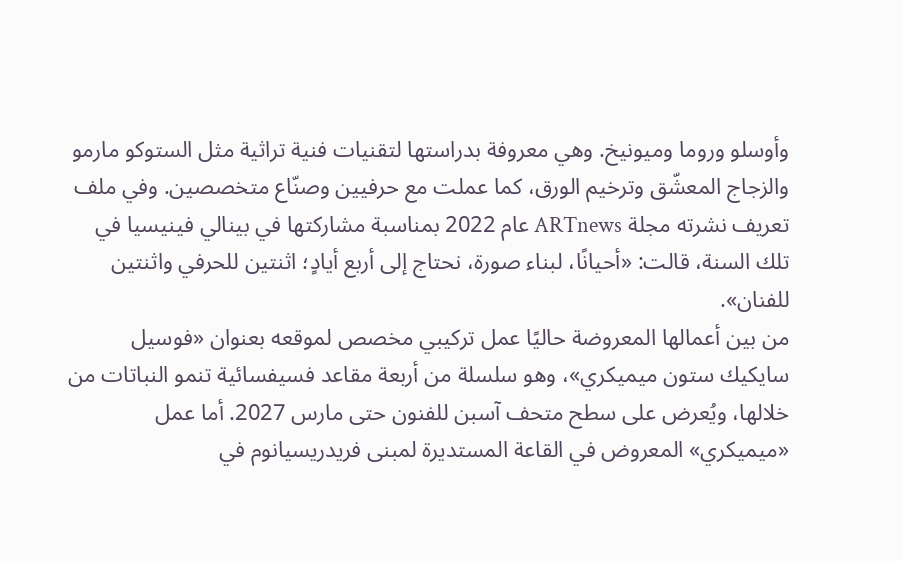وأوسلو وروما وميونيخ. وهي معروفة بدراستها لتقنيات فنية تراثية مثل الستوكو مارمو والزجاج المعشّق وترخيم الورق، كما عملت مع حرفيين وصنّاع متخصصين. وفي ملف تعريف نشرته مجلة ARTnews عام 2022 بمناسبة مشاركتها في بينالي فينيسيا في تلك السنة، قالت: «أحيانًا، لبناء صورة، نحتاج إلى أربع أيادٍ؛ اثنتين للحرفي واثنتين للفنان».
من بين أعمالها المعروضة حاليًا عمل تركيبي مخصص لموقعه بعنوان «فوسيل سايكيك ستون ميميكري»، وهو سلسلة من أربعة مقاعد فسيفسائية تنمو النباتات من خلالها، ويُعرض على سطح متحف آسبن للفنون حتى مارس 2027. أما عمل «ميميكري» المعروض في القاعة المستديرة لمبنى فريدريسيانوم في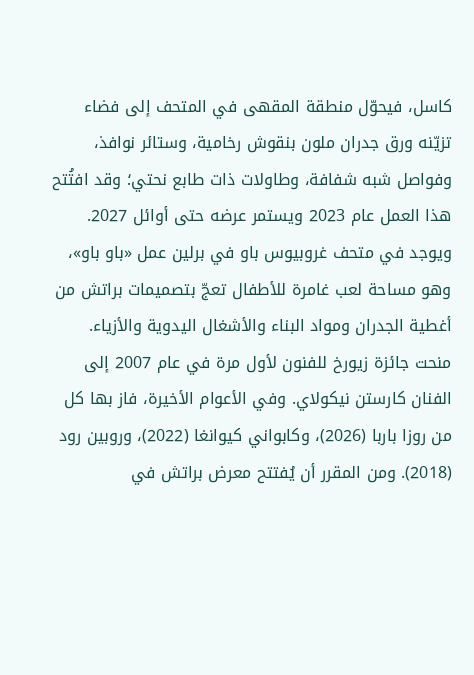كاسل، فيحوّل منطقة المقهى في المتحف إلى فضاء تزيّنه ورق جدران ملون بنقوش رخامية، وستائر نوافذ، وفواصل شبه شفافة، وطاولات ذات طابع نحتي؛ وقد افتُتح هذا العمل عام 2023 ويستمر عرضه حتى أوائل 2027. ويوجد في متحف غروبيوس باو في برلين عمل «باو باو»، وهو مساحة لعب غامرة للأطفال تعجّ بتصميمات براتش من أغطية الجدران ومواد البناء والأشغال اليدوية والأزياء.
منحت جائزة زيورخ للفنون لأول مرة في عام 2007 إلى الفنان كارستن نيكولاي. وفي الأعوام الأخيرة، فاز بها كل من روزا باربا (2026)، وكابواني كيوانغا (2022)، وروبين رود (2018). ومن المقرر أن يُفتتح معرض براتش في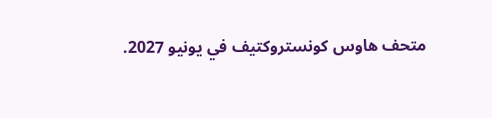متحف هاوس كونستروكتيف في يونيو 2027.